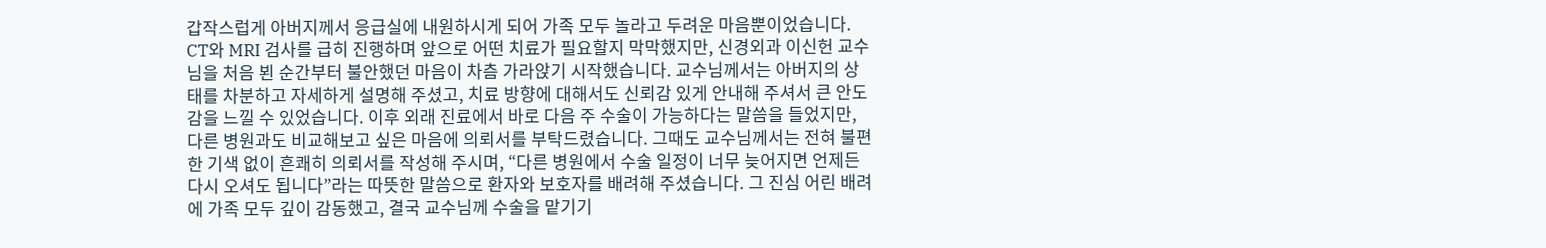갑작스럽게 아버지께서 응급실에 내원하시게 되어 가족 모두 놀라고 두려운 마음뿐이었습니다. CT와 MRI 검사를 급히 진행하며 앞으로 어떤 치료가 필요할지 막막했지만, 신경외과 이신헌 교수님을 처음 뵌 순간부터 불안했던 마음이 차츰 가라앉기 시작했습니다. 교수님께서는 아버지의 상태를 차분하고 자세하게 설명해 주셨고, 치료 방향에 대해서도 신뢰감 있게 안내해 주셔서 큰 안도감을 느낄 수 있었습니다. 이후 외래 진료에서 바로 다음 주 수술이 가능하다는 말씀을 들었지만, 다른 병원과도 비교해보고 싶은 마음에 의뢰서를 부탁드렸습니다. 그때도 교수님께서는 전혀 불편한 기색 없이 흔쾌히 의뢰서를 작성해 주시며, “다른 병원에서 수술 일정이 너무 늦어지면 언제든 다시 오셔도 됩니다”라는 따뜻한 말씀으로 환자와 보호자를 배려해 주셨습니다. 그 진심 어린 배려에 가족 모두 깊이 감동했고, 결국 교수님께 수술을 맡기기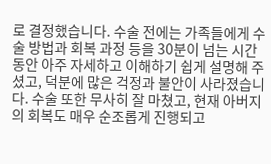로 결정했습니다. 수술 전에는 가족들에게 수술 방법과 회복 과정 등을 30분이 넘는 시간 동안 아주 자세하고 이해하기 쉽게 설명해 주셨고, 덕분에 많은 걱정과 불안이 사라졌습니다. 수술 또한 무사히 잘 마쳤고, 현재 아버지의 회복도 매우 순조롭게 진행되고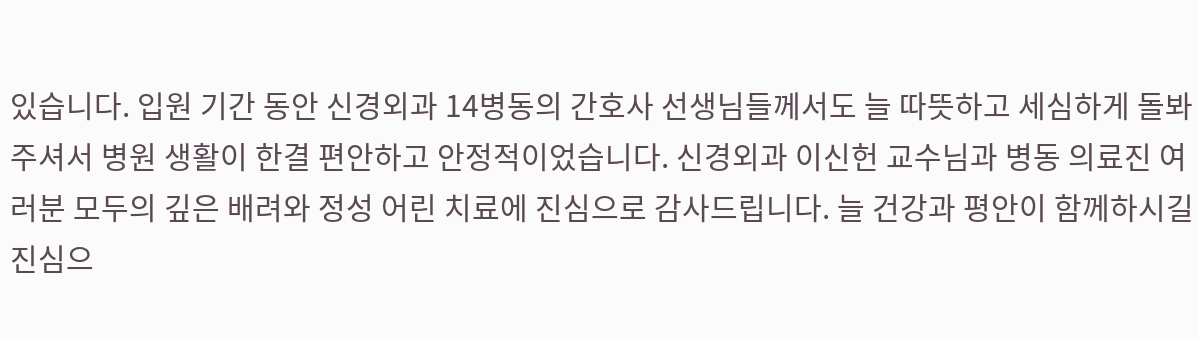있습니다. 입원 기간 동안 신경외과 14병동의 간호사 선생님들께서도 늘 따뜻하고 세심하게 돌봐주셔서 병원 생활이 한결 편안하고 안정적이었습니다. 신경외과 이신헌 교수님과 병동 의료진 여러분 모두의 깊은 배려와 정성 어린 치료에 진심으로 감사드립니다. 늘 건강과 평안이 함께하시길 진심으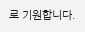로 기원합니다.